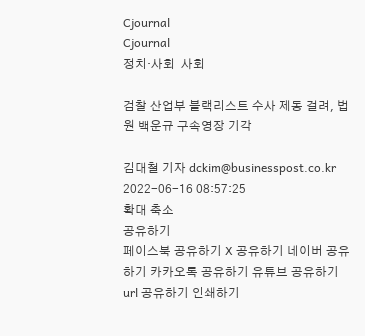Cjournal
Cjournal
정치·사회  사회

검찰 산업부 블랙리스트 수사 제동 걸려, 법원 백운규 구속영장 기각

김대철 기자 dckim@businesspost.co.kr 2022-06-16 08:57:25
확대 축소
공유하기
페이스북 공유하기 X 공유하기 네이버 공유하기 카카오톡 공유하기 유튜브 공유하기 url 공유하기 인쇄하기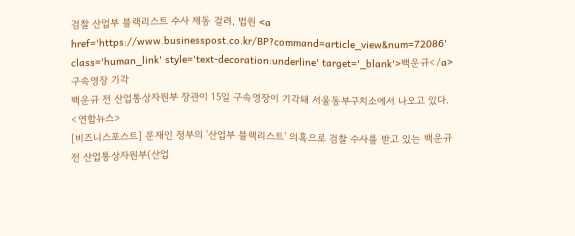검찰 산업부 블랙리스트 수사 제동 걸려, 법원 <a href='https://www.businesspost.co.kr/BP?command=article_view&num=72086' class='human_link' style='text-decoration:underline' target='_blank'>백운규</a> 구속영장 기각
백운규 전 산업통상자원부 장관이 15일 구속영장이 기각돼 서울동부구치소에서 나오고 있다. <연합뉴스>
[비즈니스포스트] 문재인 정부의 ‘산업부 블랙리스트’ 의혹으로 검찰 수사를 받고 있는 백운규 전 산업통상자원부(산업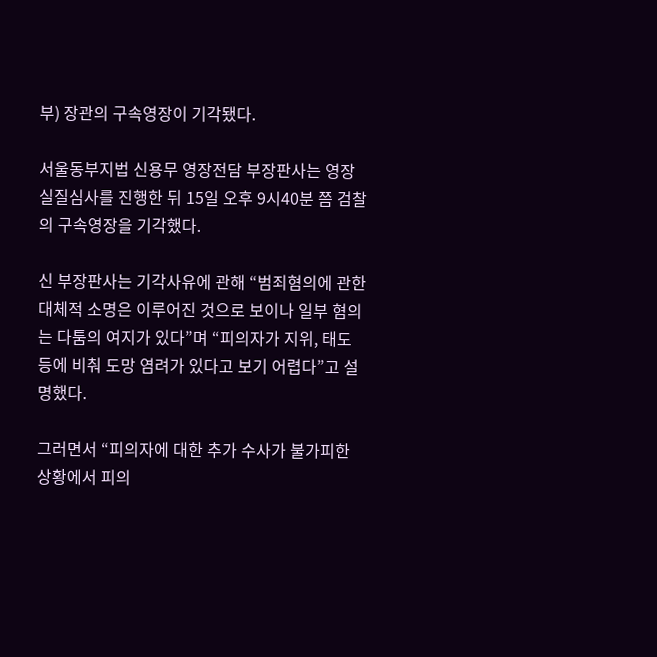부) 장관의 구속영장이 기각됐다.

서울동부지법 신용무 영장전담 부장판사는 영장실질심사를 진행한 뒤 15일 오후 9시40분 쯤 검찰의 구속영장을 기각했다.

신 부장판사는 기각사유에 관해 “범죄혐의에 관한 대체적 소명은 이루어진 것으로 보이나 일부 혐의는 다툼의 여지가 있다”며 “피의자가 지위, 태도 등에 비춰 도망 염려가 있다고 보기 어렵다”고 설명했다.

그러면서 “피의자에 대한 추가 수사가 불가피한 상황에서 피의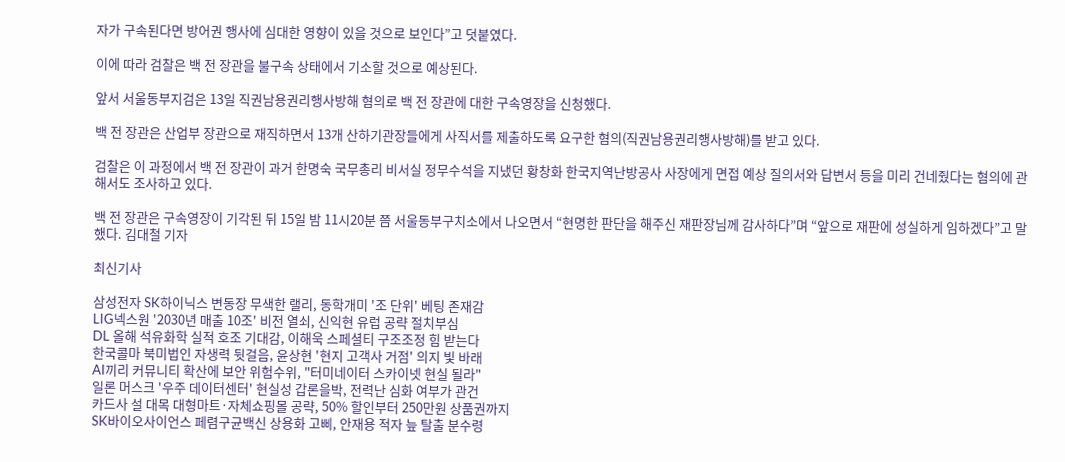자가 구속된다면 방어권 행사에 심대한 영향이 있을 것으로 보인다”고 덧붙였다.

이에 따라 검찰은 백 전 장관을 불구속 상태에서 기소할 것으로 예상된다.

앞서 서울동부지검은 13일 직권남용권리행사방해 혐의로 백 전 장관에 대한 구속영장을 신청했다.

백 전 장관은 산업부 장관으로 재직하면서 13개 산하기관장들에게 사직서를 제출하도록 요구한 혐의(직권남용권리행사방해)를 받고 있다.

검찰은 이 과정에서 백 전 장관이 과거 한명숙 국무총리 비서실 정무수석을 지냈던 황창화 한국지역난방공사 사장에게 면접 예상 질의서와 답변서 등을 미리 건네줬다는 혐의에 관해서도 조사하고 있다.

백 전 장관은 구속영장이 기각된 뒤 15일 밤 11시20분 쯤 서울동부구치소에서 나오면서 “현명한 판단을 해주신 재판장님께 감사하다”며 “앞으로 재판에 성실하게 임하겠다”고 말했다. 김대철 기자

최신기사

삼성전자 SK하이닉스 변동장 무색한 랠리, 동학개미 '조 단위' 베팅 존재감
LIG넥스원 '2030년 매출 10조' 비전 열쇠, 신익현 유럽 공략 절치부심
DL 올해 석유화학 실적 호조 기대감, 이해욱 스페셜티 구조조정 힘 받는다
한국콜마 북미법인 자생력 뒷걸음, 윤상현 '현지 고객사 거점' 의지 빛 바래
AI끼리 커뮤니티 확산에 보안 위험수위, "터미네이터 스카이넷 현실 될라"
일론 머스크 '우주 데이터센터' 현실성 갑론을박, 전력난 심화 여부가 관건
카드사 설 대목 대형마트·자체쇼핑몰 공략, 50% 할인부터 250만원 상품권까지
SK바이오사이언스 페렴구균백신 상용화 고삐, 안재용 적자 늪 탈출 분수령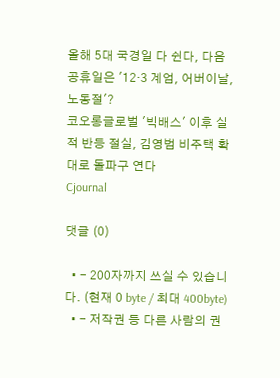올해 5대 국경일 다 쉰다, 다음 공휴일은 '12·3 계엄, 어버이날, 노동절'?
코오롱글로벌 '빅배스' 이후 실적 반등 절실, 김영범 비주택 확대로 돌파구 연다
Cjournal

댓글 (0)

  • - 200자까지 쓰실 수 있습니다. (현재 0 byte / 최대 400byte)
  • - 저작권 등 다른 사람의 권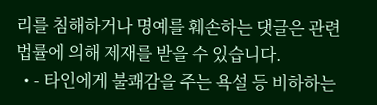리를 침해하거나 명예를 훼손하는 댓글은 관련 법률에 의해 제재를 받을 수 있습니다.
  • - 타인에게 불쾌감을 주는 욕설 등 비하하는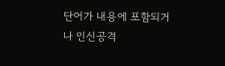단어가 내용에 포함되거나 인신공격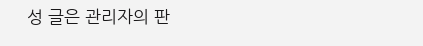성 글은 관리자의 판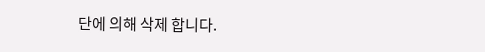단에 의해 삭제 합니다.